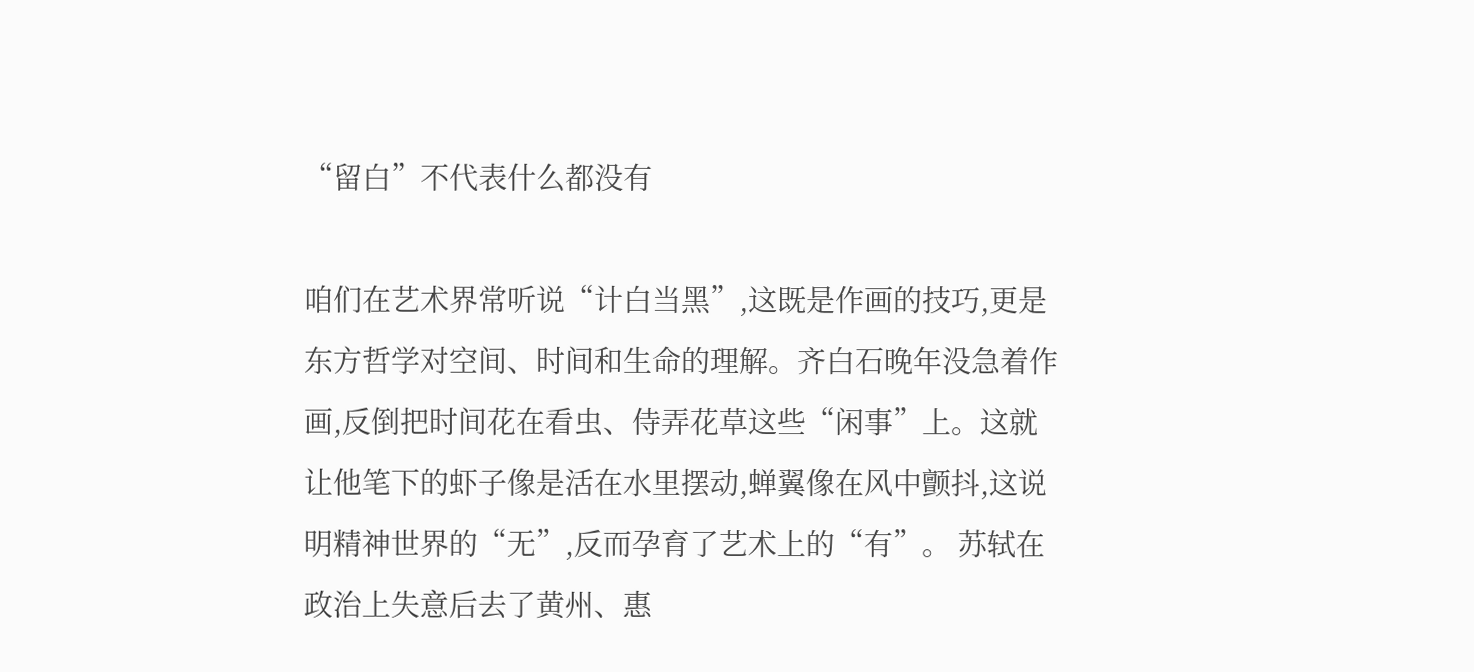“留白”不代表什么都没有

咱们在艺术界常听说“计白当黑”,这既是作画的技巧,更是东方哲学对空间、时间和生命的理解。齐白石晚年没急着作画,反倒把时间花在看虫、侍弄花草这些“闲事”上。这就让他笔下的虾子像是活在水里摆动,蝉翼像在风中颤抖,这说明精神世界的“无”,反而孕育了艺术上的“有”。 苏轼在政治上失意后去了黄州、惠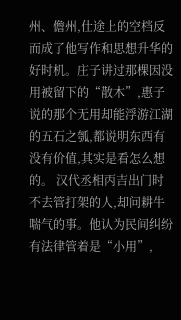州、儋州,仕途上的空档反而成了他写作和思想升华的好时机。庄子讲过那棵因没用被留下的“散木”,惠子说的那个无用却能浮游江湖的五石之瓠,都说明东西有没有价值,其实是看怎么想的。 汉代丞相丙吉出门时不去管打架的人,却问耕牛喘气的事。他认为民间纠纷有法律管着是“小用”,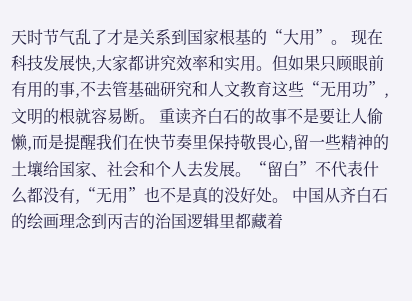天时节气乱了才是关系到国家根基的“大用”。 现在科技发展快,大家都讲究效率和实用。但如果只顾眼前有用的事,不去管基础研究和人文教育这些“无用功”,文明的根就容易断。 重读齐白石的故事不是要让人偷懒,而是提醒我们在快节奏里保持敬畏心,留一些精神的土壤给国家、社会和个人去发展。“留白”不代表什么都没有,“无用”也不是真的没好处。 中国从齐白石的绘画理念到丙吉的治国逻辑里都藏着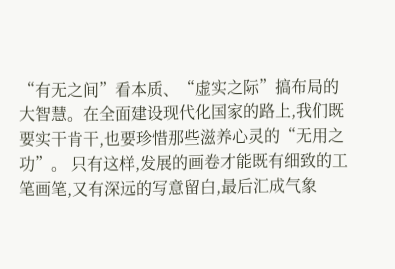“有无之间”看本质、“虚实之际”搞布局的大智慧。在全面建设现代化国家的路上,我们既要实干肯干,也要珍惜那些滋养心灵的“无用之功”。 只有这样,发展的画卷才能既有细致的工笔画笔,又有深远的写意留白,最后汇成气象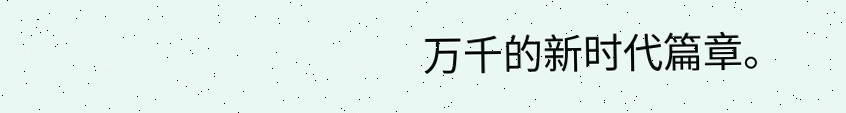万千的新时代篇章。